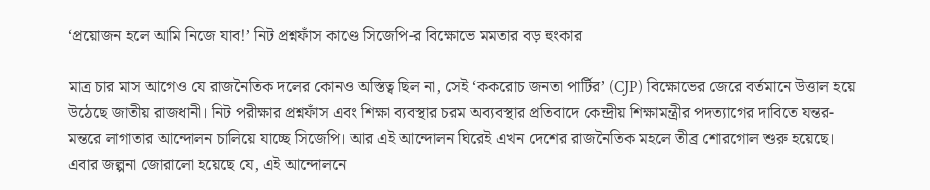‘প্রয়োজন হলে আমি নিজে যাব!’ নিট প্রশ্নফাঁস কাণ্ডে সিজেপি-র বিক্ষোভে মমতার বড় হুংকার

মাত্র চার মাস আগেও যে রাজনৈতিক দলের কোনও অস্তিত্ব ছিল না, সেই ‘ককরোচ জনতা পার্টির’ (CJP) বিক্ষোভের জেরে বর্তমানে উত্তাল হয়ে উঠেছে জাতীয় রাজধানী। নিট পরীক্ষার প্রশ্নফাঁস এবং শিক্ষা ব্যবস্থার চরম অব্যবস্থার প্রতিবাদে কেন্দ্রীয় শিক্ষামন্ত্রীর পদত্যাগের দাবিতে যন্তর-মন্তরে লাগাতার আন্দোলন চালিয়ে যাচ্ছে সিজেপি। আর এই আন্দোলন ঘিরেই এখন দেশের রাজনৈতিক মহলে তীব্র শোরগোল শুরু হয়েছে। এবার জল্পনা জোরালো হয়েছে যে, এই আন্দোলনে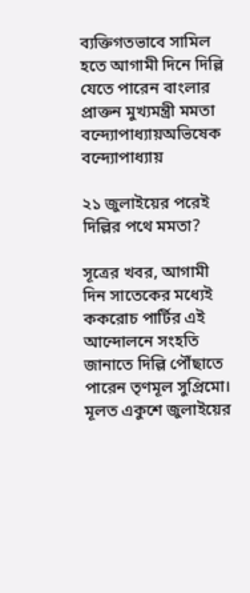ব্যক্তিগতভাবে সামিল হতে আগামী দিনে দিল্লি যেতে পারেন বাংলার প্রাক্তন মুখ্যমন্ত্রী মমতা বন্দ্যোপাধ্যায়অভিষেক বন্দ্যোপাধ্যায়

২১ জুলাইয়ের পরেই দিল্লির পথে মমতা?

সূত্রের খবর, আগামী দিন সাতেকের মধ্যেই ককরোচ পার্টির এই আন্দোলনে সংহতি জানাতে দিল্লি পৌঁছাতে পারেন তৃণমূল সুপ্রিমো। মূলত একুশে জুলাইয়ের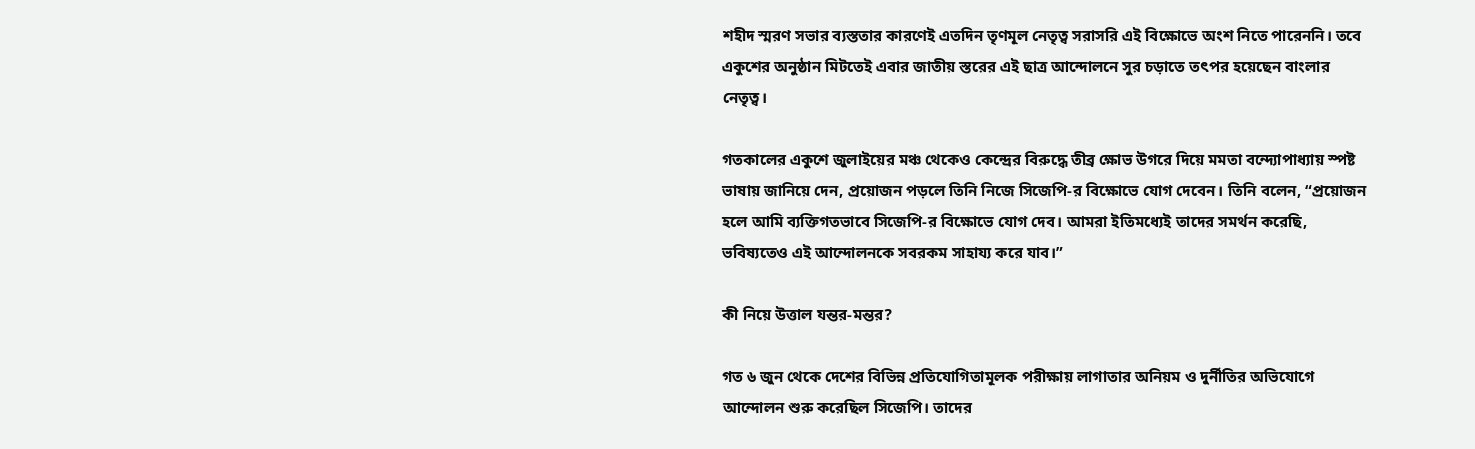শহীদ স্মরণ সভার ব্যস্ততার কারণেই এতদিন তৃণমূল নেতৃত্ব সরাসরি এই বিক্ষোভে অংশ নিতে পারেননি। তবে একুশের অনুষ্ঠান মিটতেই এবার জাতীয় স্তরের এই ছাত্র আন্দোলনে সুর চড়াতে তৎপর হয়েছেন বাংলার নেতৃত্ব।

গতকালের একুশে জুলাইয়ের মঞ্চ থেকেও কেন্দ্রের বিরুদ্ধে তীব্র ক্ষোভ উগরে দিয়ে মমতা বন্দ্যোপাধ্যায় স্পষ্ট ভাষায় জানিয়ে দেন, প্রয়োজন পড়লে তিনি নিজে সিজেপি-র বিক্ষোভে যোগ দেবেন। তিনি বলেন, “প্রয়োজন হলে আমি ব্যক্তিগতভাবে সিজেপি-র বিক্ষোভে যোগ দেব। আমরা ইতিমধ্যেই তাদের সমর্থন করেছি, ভবিষ্যতেও এই আন্দোলনকে সবরকম সাহায্য করে যাব।”

কী নিয়ে উত্তাল যন্তর-মন্তর?

গত ৬ জুন থেকে দেশের বিভিন্ন প্রতিযোগিতামূলক পরীক্ষায় লাগাতার অনিয়ম ও দুর্নীতির অভিযোগে আন্দোলন শুরু করেছিল সিজেপি। তাদের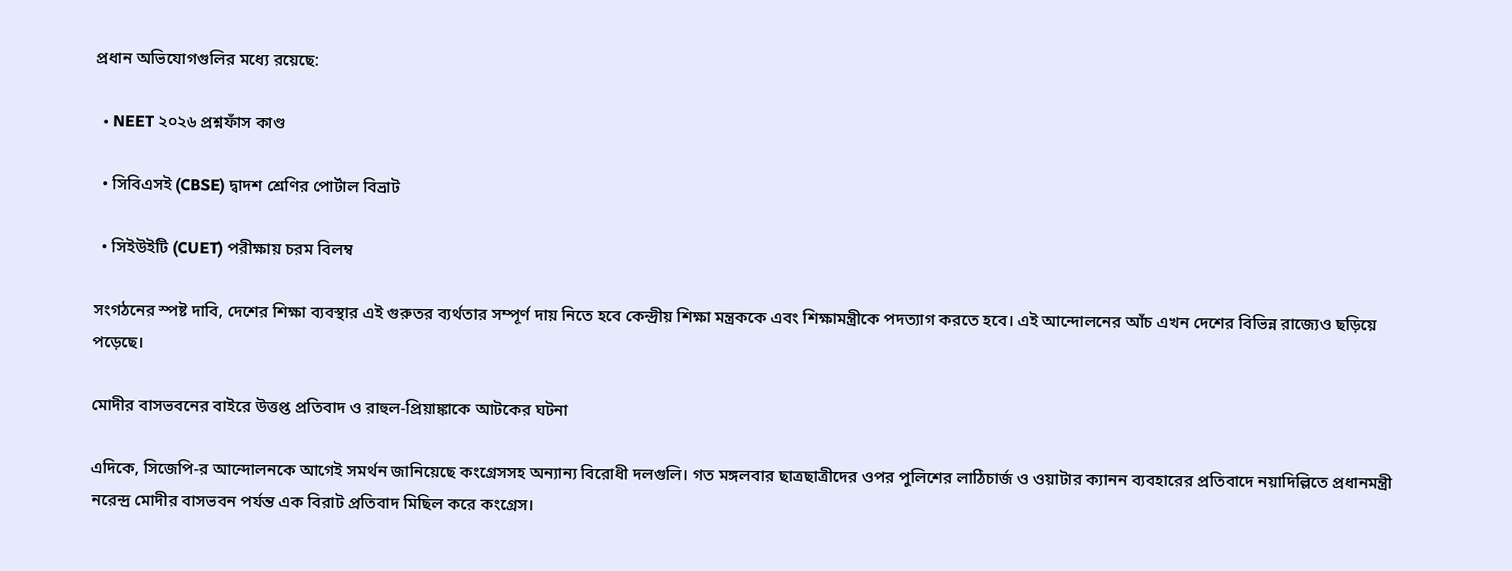প্রধান অভিযোগগুলির মধ্যে রয়েছে:

  • NEET ২০২৬ প্রশ্নফাঁস কাণ্ড

  • সিবিএসই (CBSE) দ্বাদশ শ্রেণির পোর্টাল বিভ্রাট

  • সিইউইটি (CUET) পরীক্ষায় চরম বিলম্ব

সংগঠনের স্পষ্ট দাবি, দেশের শিক্ষা ব্যবস্থার এই গুরুতর ব্যর্থতার সম্পূর্ণ দায় নিতে হবে কেন্দ্রীয় শিক্ষা মন্ত্রককে এবং শিক্ষামন্ত্রীকে পদত্যাগ করতে হবে। এই আন্দোলনের আঁচ এখন দেশের বিভিন্ন রাজ্যেও ছড়িয়ে পড়েছে।

মোদীর বাসভবনের বাইরে উত্তপ্ত প্রতিবাদ ও রাহুল-প্রিয়াঙ্কাকে আটকের ঘটনা

এদিকে, সিজেপি-র আন্দোলনকে আগেই সমর্থন জানিয়েছে কংগ্রেসসহ অন্যান্য বিরোধী দলগুলি। গত মঙ্গলবার ছাত্রছাত্রীদের ওপর পুলিশের লাঠিচার্জ ও ওয়াটার ক্যানন ব্যবহারের প্রতিবাদে নয়াদিল্লিতে প্রধানমন্ত্রী নরেন্দ্র মোদীর বাসভবন পর্যন্ত এক বিরাট প্রতিবাদ মিছিল করে কংগ্রেস।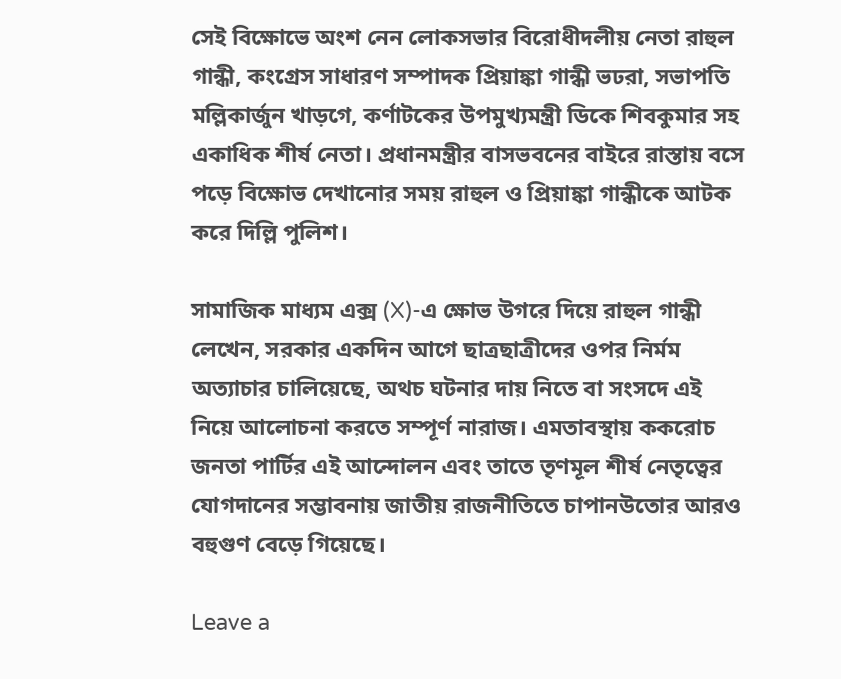সেই বিক্ষোভে অংশ নেন লোকসভার বিরোধীদলীয় নেতা রাহুল গান্ধী, কংগ্রেস সাধারণ সম্পাদক প্রিয়াঙ্কা গান্ধী ভঢরা, সভাপতি মল্লিকার্জুন খাড়গে, কর্ণাটকের উপমুখ্যমন্ত্রী ডিকে শিবকুমার সহ একাধিক শীর্ষ নেতা। প্রধানমন্ত্রীর বাসভবনের বাইরে রাস্তায় বসে পড়ে বিক্ষোভ দেখানোর সময় রাহুল ও প্রিয়াঙ্কা গান্ধীকে আটক করে দিল্লি পুলিশ।

সামাজিক মাধ্যম এক্স (X)-এ ক্ষোভ উগরে দিয়ে রাহুল গান্ধী লেখেন, সরকার একদিন আগে ছাত্রছাত্রীদের ওপর নির্মম অত্যাচার চালিয়েছে, অথচ ঘটনার দায় নিতে বা সংসদে এই নিয়ে আলোচনা করতে সম্পূর্ণ নারাজ। এমতাবস্থায় ককরোচ জনতা পার্টির এই আন্দোলন এবং তাতে তৃণমূল শীর্ষ নেতৃত্বের যোগদানের সম্ভাবনায় জাতীয় রাজনীতিতে চাপানউতোর আরও বহুগুণ বেড়ে গিয়েছে।

Leave a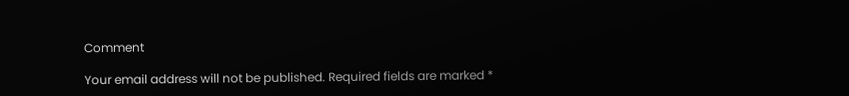Comment

Your email address will not be published. Required fields are marked *